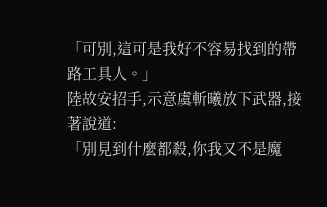「可別,這可是我好不容易找到的帶路工具人。」
陸故安招手,示意虞斬曦放下武器,接著說道:
「別見到什麼都殺,你我又不是魔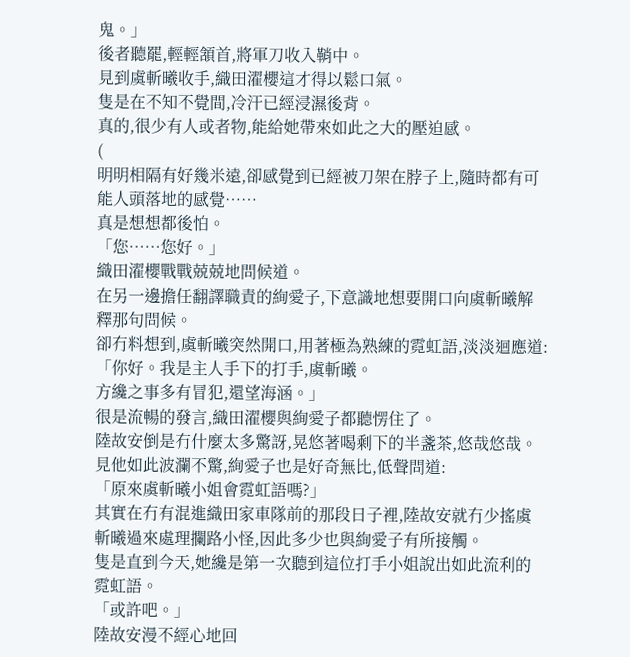鬼。」
後者聽罷,輕輕頷首,將軍刀收入鞘中。
見到虞斬曦收手,織田濯櫻這才得以鬆口氣。
隻是在不知不覺間,冷汗已經浸濕後背。
真的,很少有人或者物,能給她帶來如此之大的壓迫感。
(
明明相隔有好幾米遠,卻感覺到已經被刀架在脖子上,隨時都有可能人頭落地的感覺……
真是想想都後怕。
「您……您好。」
織田濯櫻戰戰兢兢地問候道。
在另一邊擔任翻譯職責的絢愛子,下意識地想要開口向虞斬曦解釋那句問候。
卻冇料想到,虞斬曦突然開口,用著極為熟練的霓虹語,淡淡迴應道:
「你好。我是主人手下的打手,虞斬曦。
方纔之事多有冒犯,還望海涵。」
很是流暢的發言,織田濯櫻與絢愛子都聽愣住了。
陸故安倒是冇什麼太多驚訝,晃悠著喝剩下的半盞茶,悠哉悠哉。
見他如此波瀾不驚,絢愛子也是好奇無比,低聲問道:
「原來虞斬曦小姐會霓虹語嗎?」
其實在冇有混進織田家車隊前的那段日子裡,陸故安就冇少搖虞斬曦過來處理攔路小怪,因此多少也與絢愛子有所接觸。
隻是直到今天,她纔是第一次聽到這位打手小姐說出如此流利的霓虹語。
「或許吧。」
陸故安漫不經心地回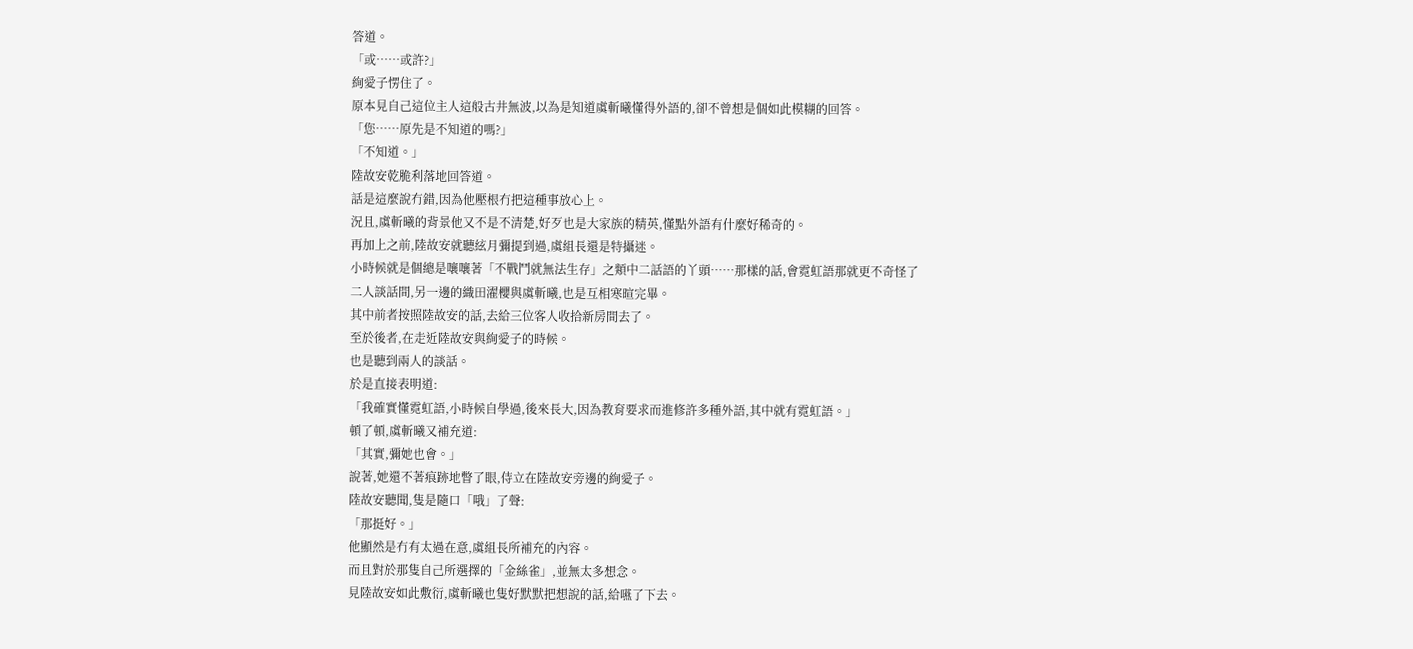答道。
「或……或許?」
絢愛子愣住了。
原本見自己這位主人這般古井無波,以為是知道虞斬曦懂得外語的,卻不曾想是個如此模糊的回答。
「您……原先是不知道的嗎?」
「不知道。」
陸故安乾脆利落地回答道。
話是這麼說冇錯,因為他壓根冇把這種事放心上。
況且,虞斬曦的背景他又不是不清楚,好歹也是大家族的精英,懂點外語有什麼好稀奇的。
再加上之前,陸故安就聽絃月彌提到過,虞組長還是特攝迷。
小時候就是個總是嚷嚷著「不戰鬥就無法生存」之類中二話語的丫頭……那樣的話,會霓虹語那就更不奇怪了
二人談話間,另一邊的織田濯櫻與虞斬曦,也是互相寒暄完畢。
其中前者按照陸故安的話,去給三位客人收拾新房間去了。
至於後者,在走近陸故安與絢愛子的時候。
也是聽到兩人的談話。
於是直接表明道:
「我確實懂霓虹語,小時候自學過,後來長大,因為教育要求而進修許多種外語,其中就有霓虹語。」
頓了頓,虞斬曦又補充道:
「其實,彌她也會。」
說著,她還不著痕跡地瞥了眼,侍立在陸故安旁邊的絢愛子。
陸故安聽聞,隻是隨口「哦」了聲:
「那挺好。」
他顯然是冇有太過在意,虞組長所補充的內容。
而且對於那隻自己所選擇的「金絲雀」,並無太多想念。
見陸故安如此敷衍,虞斬曦也隻好默默把想說的話,給嚥了下去。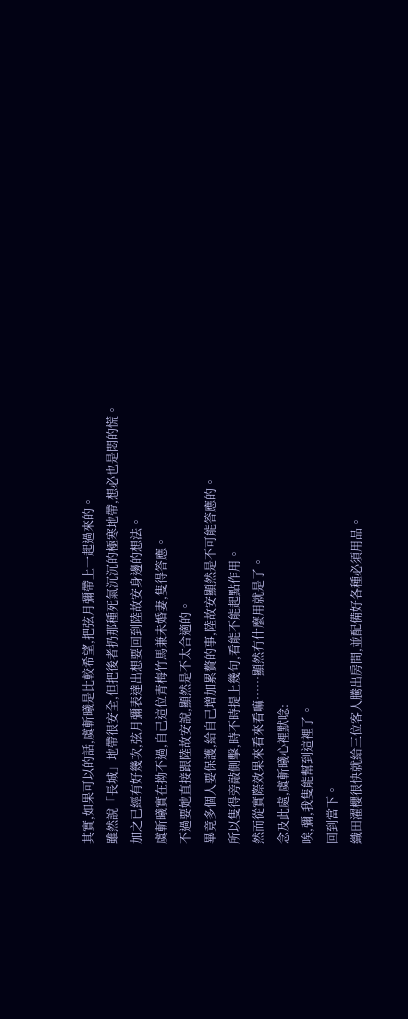其實,如果可以的話,虞斬曦是比較希望,把弦月彌帶上一起過來的。
雖然說「長城」地帶很安全,但把後者扔那種死氣沉沉的極寒地帶,想必也是悶的慌。
加之已經有好幾次,弦月彌表達出想要回到陸故安身邊的想法。
虞斬曦實在拗不過,自己這位青梅竹馬兼未婚妻,隻得答應。
不過要她直接跟陸故安說,顯然是不太合適的。
畢竟多個人要保護,給自己增加累贅的事,陸故安顯然是不可能答應的。
所以隻得旁敲側擊,時不時提上幾句,看能不能起點作用。
然而從實際效果來看來看嘛……顯然冇什麼用就是了。
念及此處,虞斬曦心裡默唸:
唉,彌,我隻能幫到這裡了。
回到當下。
織田濯櫻很快就給三位客人騰出房間,並配備好各種必須用品。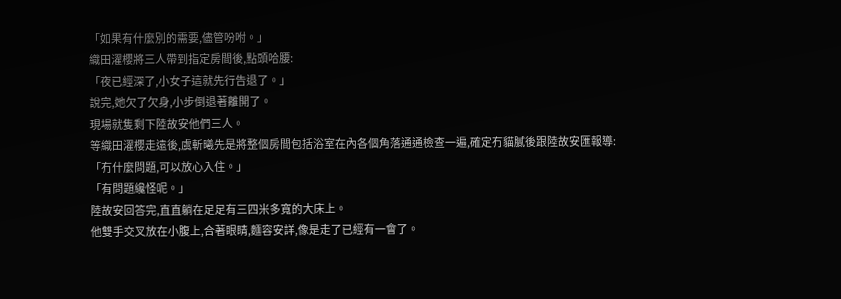「如果有什麼別的需要,儘管吩咐。」
織田濯櫻將三人帶到指定房間後,點頭哈腰:
「夜已經深了,小女子這就先行告退了。」
說完,她欠了欠身,小步倒退著離開了。
現場就隻剩下陸故安他們三人。
等織田濯櫻走遠後,虞斬曦先是將整個房間包括浴室在內各個角落通通檢查一遍,確定冇貓膩後跟陸故安匯報導:
「冇什麼問題,可以放心入住。」
「有問題纔怪呢。」
陸故安回答完,直直躺在足足有三四米多寬的大床上。
他雙手交叉放在小腹上,合著眼睛,麵容安詳,像是走了已經有一會了。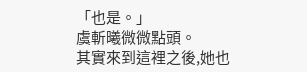「也是。」
虞斬曦微微點頭。
其實來到這裡之後,她也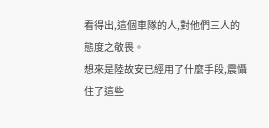看得出,這個車隊的人,對他們三人的態度之敬畏。
想來是陸故安已經用了什麼手段,震懾住了這些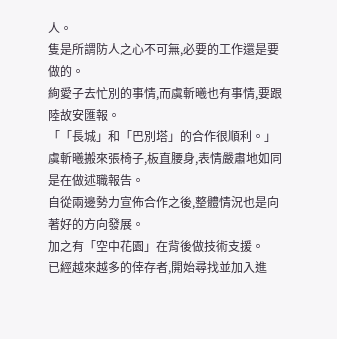人。
隻是所謂防人之心不可無,必要的工作還是要做的。
絢愛子去忙別的事情,而虞斬曦也有事情,要跟陸故安匯報。
「「長城」和「巴別塔」的合作很順利。」
虞斬曦搬來張椅子,板直腰身,表情嚴肅地如同是在做述職報告。
自從兩邊勢力宣佈合作之後,整體情況也是向著好的方向發展。
加之有「空中花園」在背後做技術支援。
已經越來越多的倖存者,開始尋找並加入進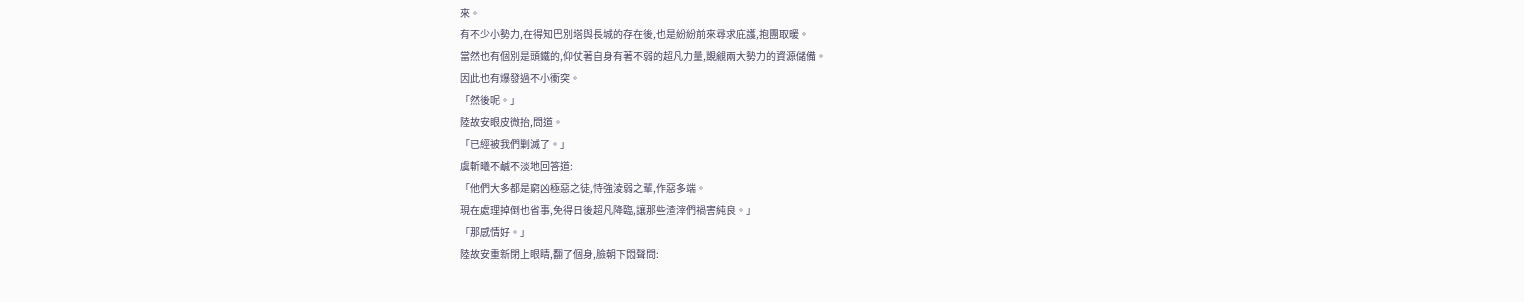來。
有不少小勢力,在得知巴別塔與長城的存在後,也是紛紛前來尋求庇護,抱團取暖。
當然也有個別是頭鐵的,仰仗著自身有著不弱的超凡力量,覬覦兩大勢力的資源儲備。
因此也有爆發過不小衝突。
「然後呢。」
陸故安眼皮微抬,問道。
「已經被我們剿滅了。」
虞斬曦不鹹不淡地回答道:
「他們大多都是窮凶極惡之徒,恃強淩弱之輩,作惡多端。
現在處理掉倒也省事,免得日後超凡降臨,讓那些渣滓們禍害純良。」
「那感情好。」
陸故安重新閉上眼睛,翻了個身,臉朝下悶聲問: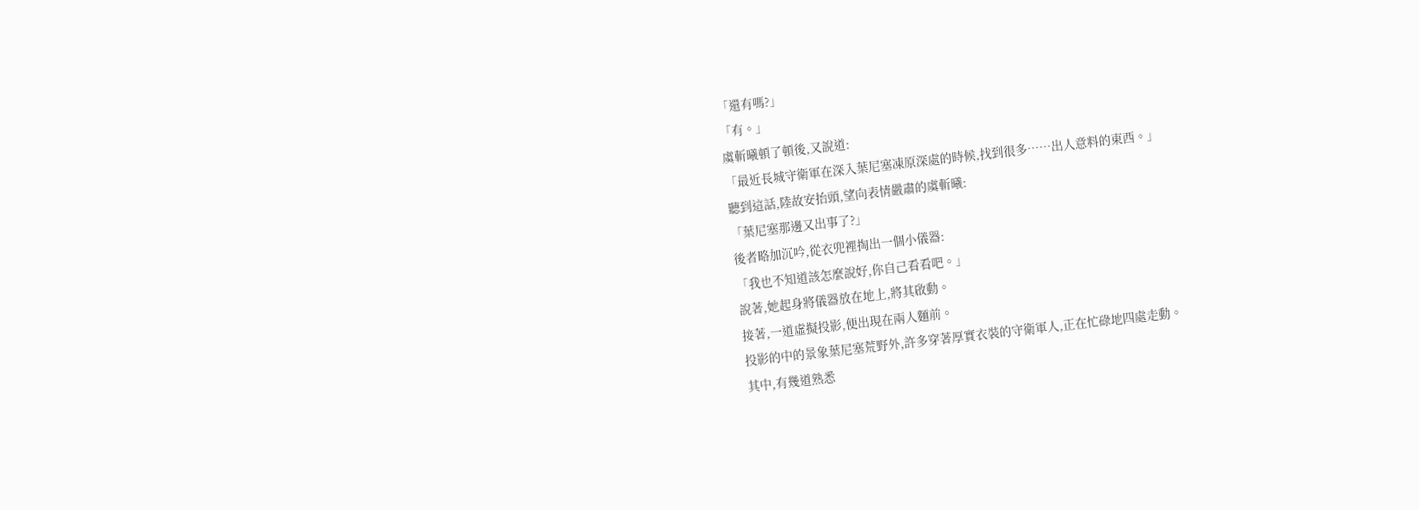「還有嗎?」
「有。」
虞斬曦頓了頓後,又說道:
「最近長城守衛軍在深入葉尼塞凍原深處的時候,找到很多……出人意料的東西。」
聽到這話,陸故安抬頭,望向表情嚴肅的虞斬曦:
「葉尼塞那邊又出事了?」
後者略加沉吟,從衣兜裡掏出一個小儀器:
「我也不知道該怎麼說好,你自己看看吧。」
說著,她起身將儀器放在地上,將其啟動。
接著,一道虛擬投影,便出現在兩人麵前。
投影的中的景象葉尼塞荒野外,許多穿著厚實衣裝的守衛軍人,正在忙碌地四處走動。
其中,有幾道熟悉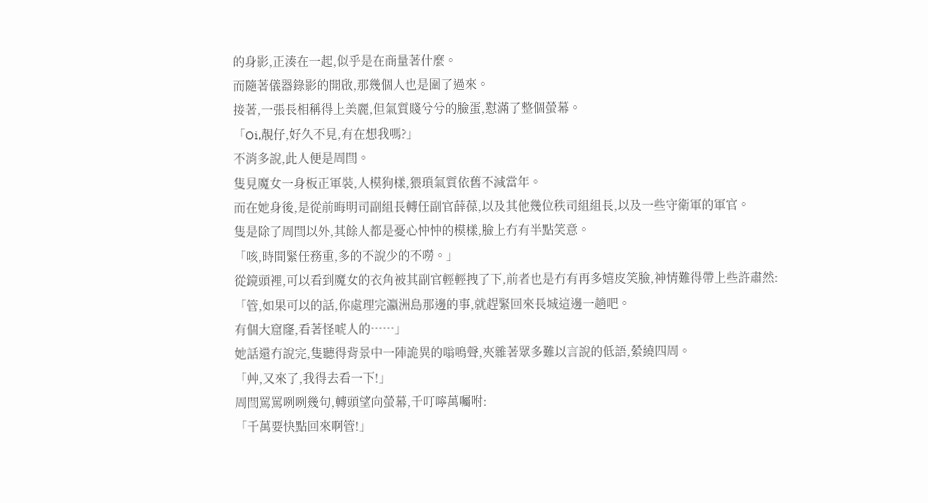的身影,正湊在一起,似乎是在商量著什麼。
而隨著儀器錄影的開啟,那幾個人也是圍了過來。
接著,一張長相稱得上美麗,但氣質賤兮兮的臉蛋,懟滿了整個螢幕。
「Oi,靚仔,好久不見,有在想我嗎?」
不消多說,此人便是周閆。
隻見魔女一身板正軍裝,人模狗樣,猥瑣氣質依舊不減當年。
而在她身後,是從前晦明司副組長轉任副官薛葆,以及其他幾位秩司組組長,以及一些守衛軍的軍官。
隻是除了周閆以外,其餘人都是憂心忡忡的模樣,臉上冇有半點笑意。
「咳,時間緊任務重,多的不說少的不嘮。」
從鏡頭裡,可以看到魔女的衣角被其副官輕輕拽了下,前者也是冇有再多嬉皮笑臉,神情難得帶上些許肅然:
「管,如果可以的話,你處理完瀛洲島那邊的事,就趕緊回來長城這邊一趟吧。
有個大窟窿,看著怪唬人的……」
她話還冇說完,隻聽得背景中一陣詭異的嗡鳴聲,夾雜著眾多難以言說的低語,縈繞四周。
「艸,又來了,我得去看一下!」
周閆罵罵咧咧幾句,轉頭望向螢幕,千叮嚀萬囑咐:
「千萬要快點回來啊管!」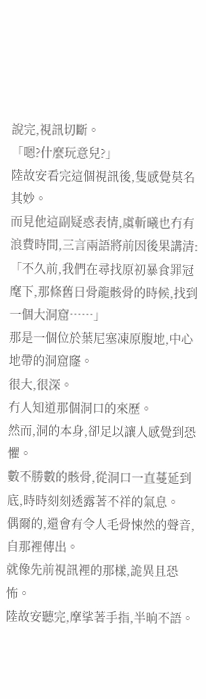說完,視訊切斷。
「嗯?什麼玩意兒?」
陸故安看完這個視訊後,隻感覺莫名其妙。
而見他這副疑惑表情,虞斬曦也冇有浪費時間,三言兩語將前因後果講清:
「不久前,我們在尋找原初暴食罪冠麾下,那條舊日骨龍骸骨的時候,找到一個大洞窟……」
那是一個位於葉尼塞凍原腹地,中心地帶的洞窟窿。
很大,很深。
冇人知道那個洞口的來歷。
然而,洞的本身,卻足以讓人感覺到恐懼。
數不勝數的骸骨,從洞口一直蔓延到底,時時刻刻透露著不祥的氣息。
偶爾的,還會有令人毛骨悚然的聲音,自那裡傳出。
就像先前視訊裡的那樣,詭異且恐怖。
陸故安聽完,摩挲著手指,半晌不語。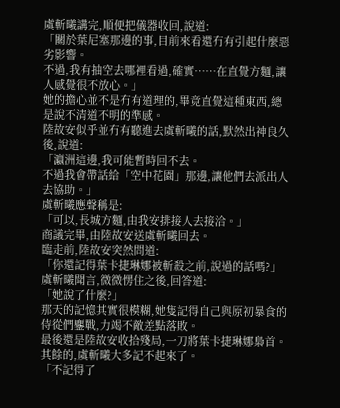虞斬曦講完,順便把儀器收回,說道:
「關於葉尼塞那邊的事,目前來看還冇有引起什麼惡劣影響。
不過,我有抽空去哪裡看過,確實……在直覺方麵,讓人感覺很不放心。」
她的擔心並不是冇有道理的,畢竟直覺這種東西,總是說不清道不明的準感。
陸故安似乎並冇有聽進去虞斬曦的話,默然出神良久後,說道:
「瀛洲這邊,我可能暫時回不去。
不過我會帶話給「空中花園」那邊,讓他們去派出人去協助。」
虞斬曦應聲稱是:
「可以,長城方麵,由我安排接人去接洽。」
商議完畢,由陸故安送虞斬曦回去。
臨走前,陸故安突然問道:
「你還記得葉卡捷琳娜被斬殺之前,說過的話嗎?」
虞斬曦聞言,微微愣住之後,回答道:
「她說了什麼?」
那天的記憶其實很模糊,她隻記得自己與原初暴食的侍從們鏖戰,力竭不敵差點落敗。
最後還是陸故安收拾殘局,一刀將葉卡捷琳娜梟首。
其餘的,虞斬曦大多記不起來了。
「不記得了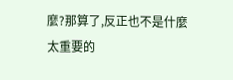麼?那算了,反正也不是什麼太重要的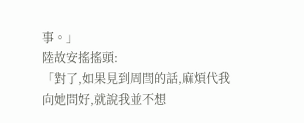事。」
陸故安搖搖頭:
「對了,如果見到周閆的話,麻煩代我向她問好,就說我並不想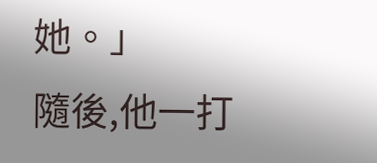她。」
隨後,他一打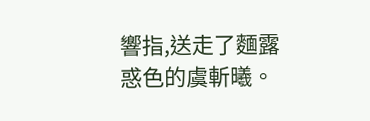響指,送走了麵露惑色的虞斬曦。